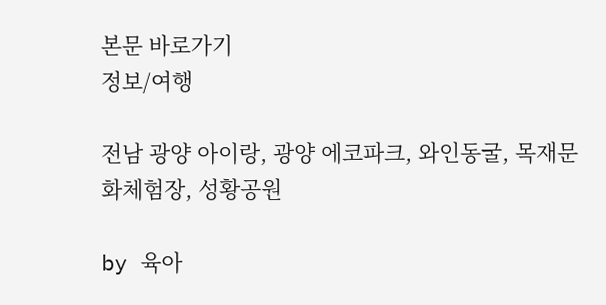본문 바로가기
정보/여행

전남 광양 아이랑, 광양 에코파크, 와인동굴, 목재문화체험장, 성황공원

by 육아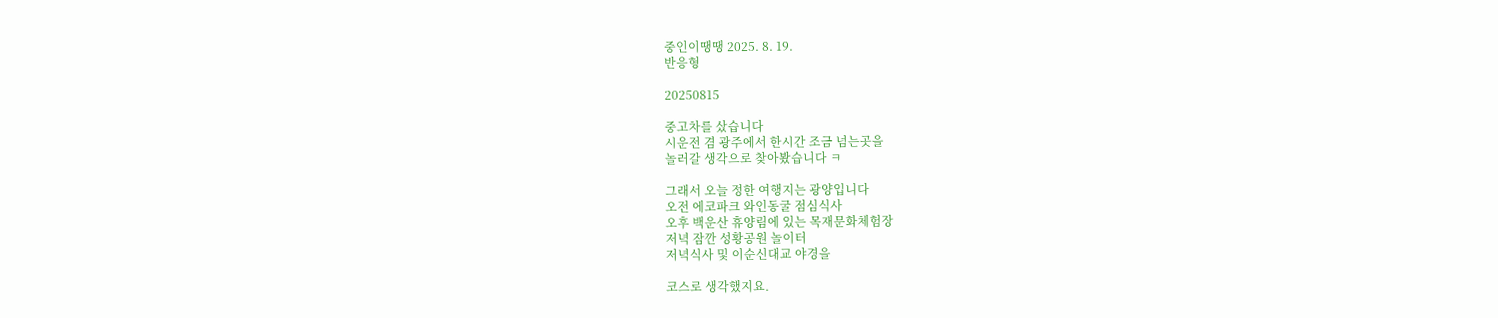중인이땡땡 2025. 8. 19.
반응형

20250815

중고차를 샀습니다
시운전 겸 광주에서 한시간 조금 넘는곳을
놀러갈 생각으로 찾아봤습니다 ㅋ

그래서 오늘 정한 여행지는 광양입니다
오전 에코파크 와인동굴 점심식사
오후 백운산 휴양림에 있는 목재문화체험장
저녁 잠깐 성황공원 놀이터
저녁식사 및 이순신대교 야경을

코스로 생각했지요.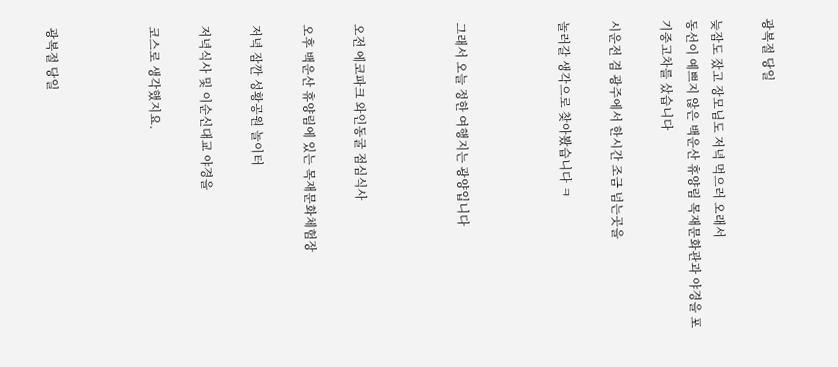광복절 당일

늦잠도 잤고 장모님도 저녁 먹으러 오래서
동선이 예쁘지 않은 백운산 휴양림 목재문화관과 야경을 포기중고차를 샀습니다

시운전 겸 광주에서 한시간 조금 넘는곳을

놀러갈 생각으로 찾아봤습니다 ㅋ



그래서 오늘 정한 여행지는 광양입니다



오전 에코파크 와인동굴 점심식사

오후 백운산 휴양림에 있는 목재문화체험장

저녁 잠깐 성황공원 놀이터

저녁식사 및 이순신대교 야경을

코스로 생각했지요.



광복절 당일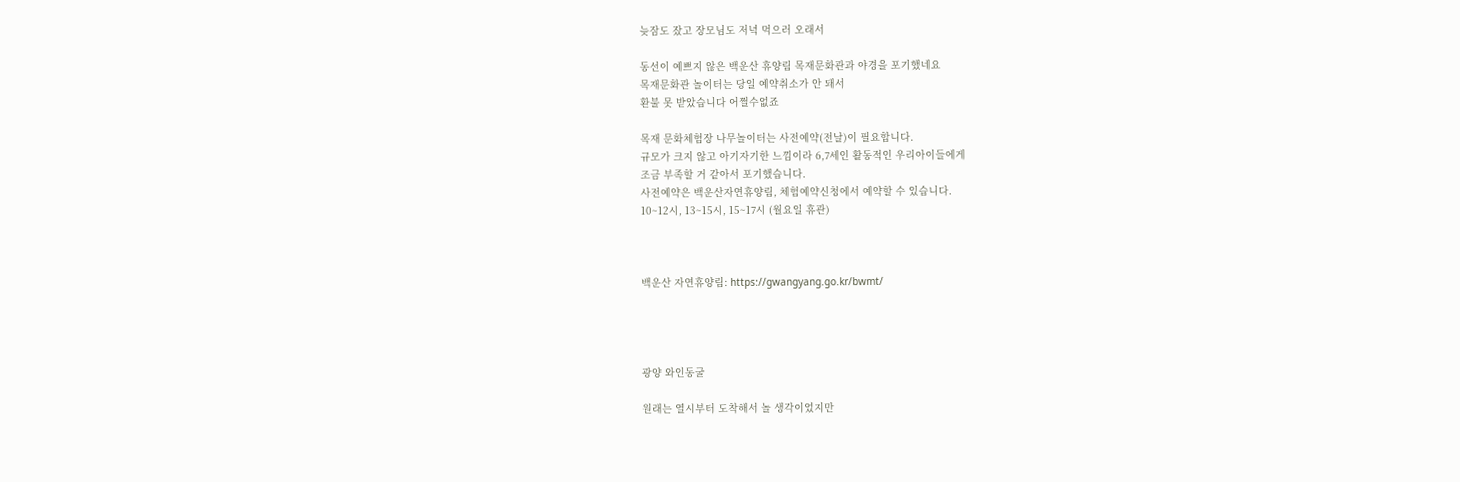늦잠도 잤고 장모님도 저녁 먹으러 오래서

동선이 예쁘지 않은 백운산 휴양림 목재문화관과 야경을 포기했네요
목재문화관 놀이터는 당일 예약취소가 안 돼서
환불 못 받았습니다 어쩔수없죠

목재 문화체험장 나무놀이터는 사전예약(전날)이 필요합니다.
규모가 크지 않고 아기자기한 느낌이라 6,7세인 활동적인 우리아이들에게
조금 부족할 거 같아서 포기했습니다.
사전예약은 백운산자연휴양림, 체험예약신청에서 예약할 수 있습니다.
10~12시, 13~15시, 15~17시 (월요일 휴관)



백운산 자연휴양림: https://gwangyang.go.kr/bwmt/




광양 와인동굴

원래는 열시부터 도착해서 놀 생각이었지만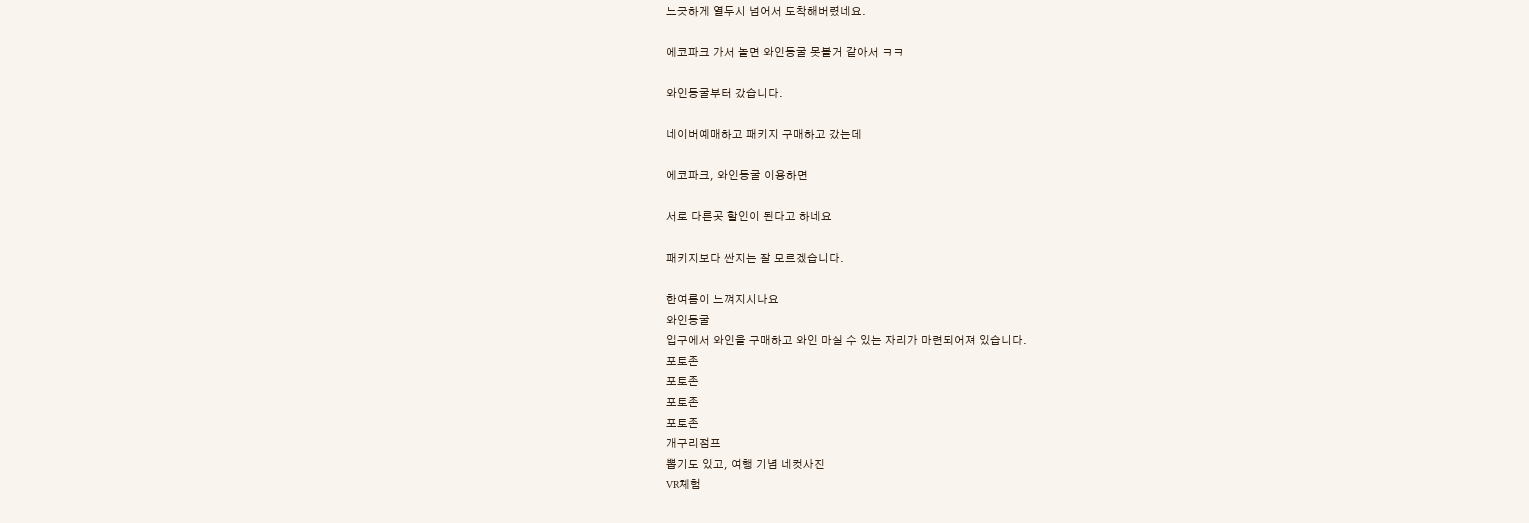느긋하게 열두시 넘어서 도착해버렸네요.

에코파크 가서 놀면 와인동굴 못볼거 같아서 ㅋㅋ

와인동굴부터 갔습니다.

네이버예매하고 패키지 구매하고 갔는데

에코파크, 와인동굴 이용하면

서로 다른곳 할인이 된다고 하네요

패키지보다 싼지는 잘 모르겠습니다.

한여름이 느껴지시나요
와인동굴
입구에서 와인을 구매하고 와인 마실 수 있는 자리가 마련되어져 있습니다.
포토존
포토존
포토존
포토존
개구리점프
뽑기도 있고, 여행 기념 네컷사진
VR체험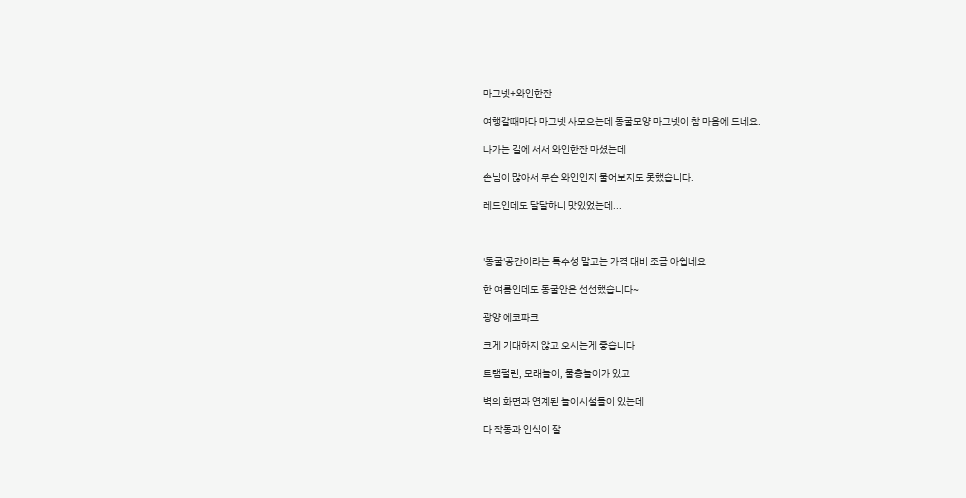마그넷+와인한잔

여행갈때마다 마그넷 사모으는데 동굴모양 마그넷이 참 마음에 드네요.

나가는 길에 서서 와인한잔 마셨는데

손님이 많아서 무슨 와인인지 물어보지도 못했습니다.

레드인데도 달달하니 맛있었는데...



'동굴'공간이라는 특수성 말고는 가격 대비 조금 아쉽네요

한 여름인데도 동굴안은 선선했습니다~

광양 에코파크

크게 기대하지 않고 오시는게 좋습니다

트램펄린, 모래놀이, 물총놀이가 있고

벽의 화면과 연계된 놀이시설들이 있는데

다 작동과 인식이 잘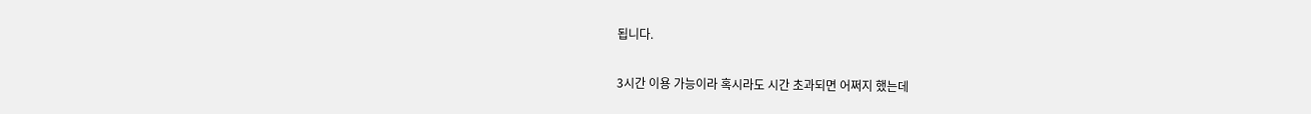됩니다.

3시간 이용 가능이라 혹시라도 시간 초과되면 어쩌지 했는데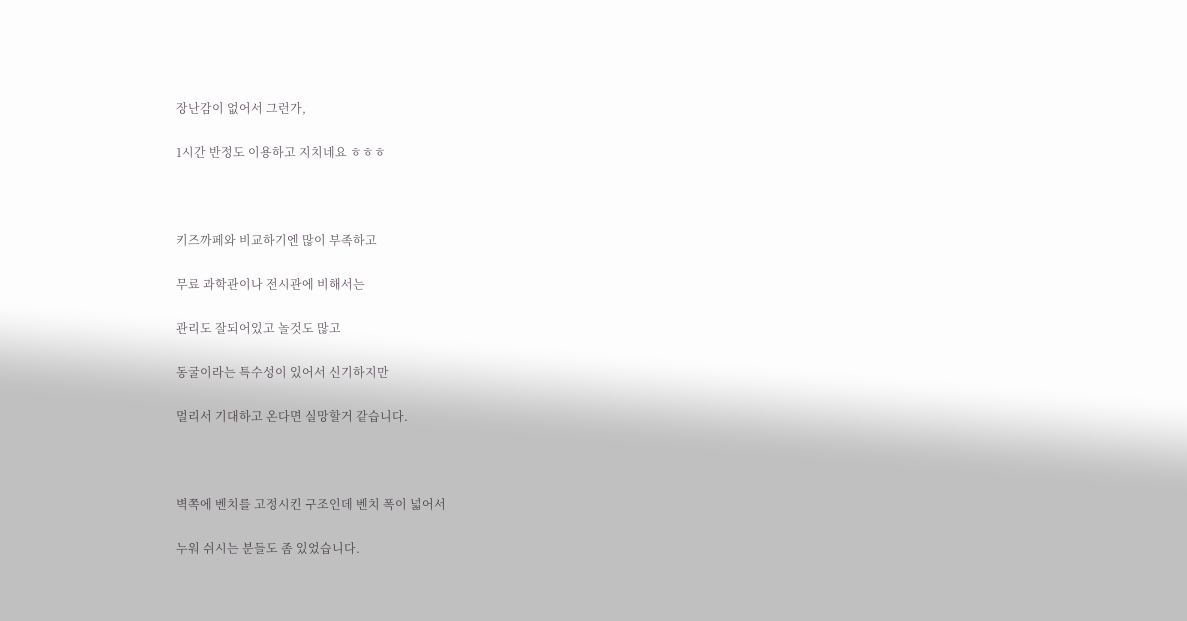장난감이 없어서 그런가,

1시간 반정도 이용하고 지치네요 ㅎㅎㅎ



키즈까페와 비교하기엔 많이 부족하고

무료 과학관이나 전시관에 비해서는

관리도 잘되어있고 놀것도 많고

동굴이라는 특수성이 있어서 신기하지만

멀리서 기대하고 온다면 실망할거 같습니다.



벽쪽에 벤치를 고정시킨 구조인데 벤치 폭이 넓어서

누워 쉬시는 분들도 좀 있었습니다.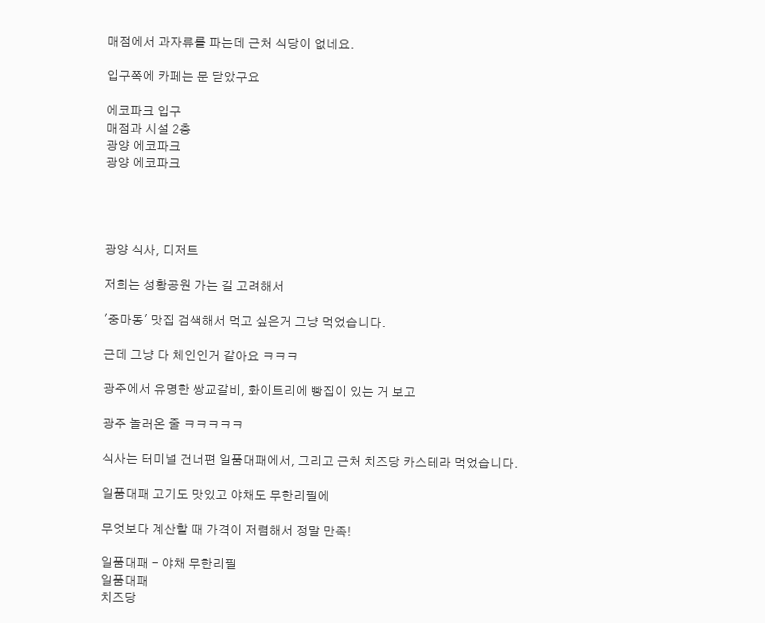매점에서 과자류를 파는데 근처 식당이 없네요.

입구쪽에 카페는 문 닫았구요

에코파크 입구
매점과 시설 2층
광양 에코파크
광양 에코파크




광양 식사, 디저트

저희는 성황공원 가는 길 고려해서

'중마동' 맛집 검색해서 먹고 싶은거 그냥 먹었습니다.

근데 그냥 다 체인인거 같아요 ㅋㅋㅋ

광주에서 유명한 쌍교갈비, 화이트리에 빵집이 있는 거 보고

광주 놀러온 줄 ㅋㅋㅋㅋㅋ

식사는 터미널 건너편 일품대패에서, 그리고 근처 치즈당 카스테라 먹었습니다.

일품대패 고기도 맛있고 야채도 무한리필에

무엇보다 계산할 때 가격이 저렴해서 정말 만족!

일품대패 - 야채 무한리필
일품대패
치즈당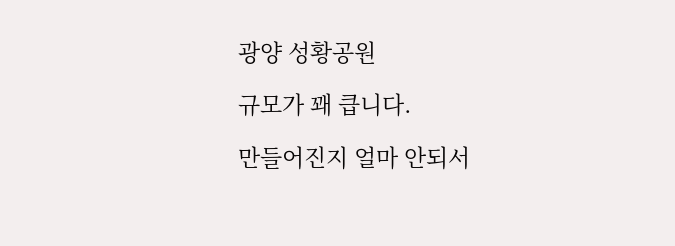광양 성황공원

규모가 꽤 큽니다.

만들어진지 얼마 안되서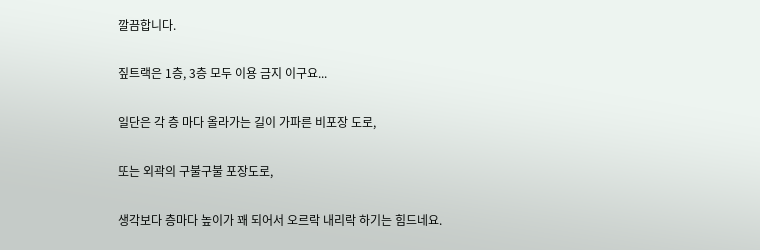깔끔합니다.

짚트랙은 1층, 3층 모두 이용 금지 이구요...

일단은 각 층 마다 올라가는 길이 가파른 비포장 도로,

또는 외곽의 구불구불 포장도로,

생각보다 층마다 높이가 꽤 되어서 오르락 내리락 하기는 힘드네요.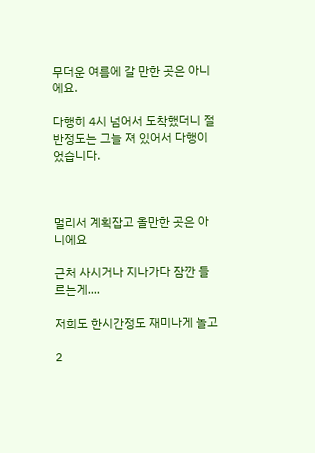무더운 여름에 갈 만한 곳은 아니에요.

다행히 4시 넘어서 도착했더니 절반정도는 그늘 져 있어서 다행이었습니다.



멀리서 계획잡고 올만한 곳은 아니에요

근처 사시거나 지나가다 잠깐 들르는게....

저희도 한시간정도 재미나게 놀고

2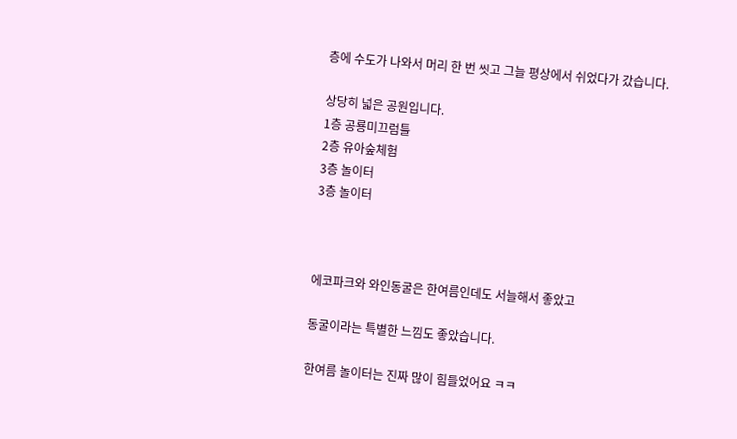층에 수도가 나와서 머리 한 번 씻고 그늘 평상에서 쉬었다가 갔습니다.

상당히 넓은 공원입니다.
1층 공룡미끄럼틀
2층 유아숲체험
3층 놀이터
3층 놀이터



에코파크와 와인동굴은 한여름인데도 서늘해서 좋았고

동굴이라는 특별한 느낌도 좋았습니다.

한여름 놀이터는 진짜 많이 힘들었어요 ㅋㅋ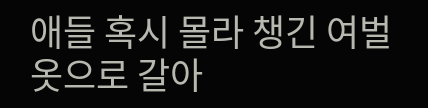애들 혹시 몰라 챙긴 여벌옷으로 갈아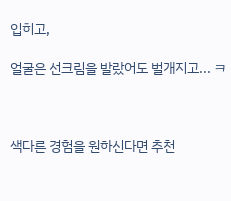입히고,

얼굴은 선크림을 발랐어도 벌개지고... ㅋ



색다른 경험을 원하신다면 추천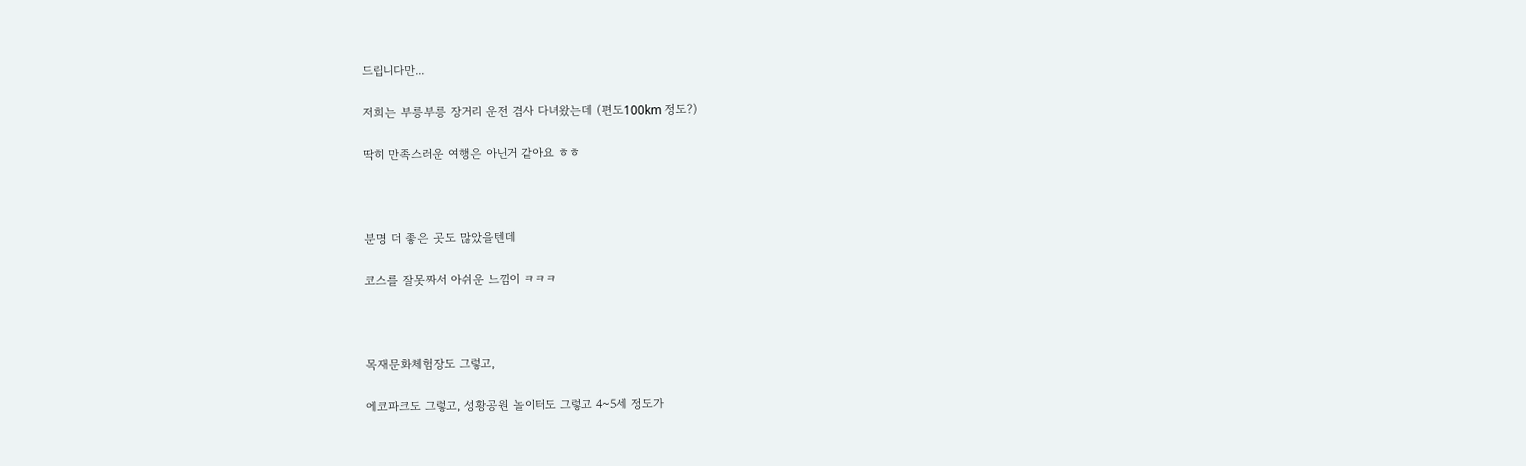드립니다만...

저희는 부릉부릉 장거리 운전 겸사 다녀왔는데 (편도100km 정도?)

딱히 만족스러운 여행은 아닌거 같아요 ㅎㅎ



분명 더 좋은 곳도 많았을텐데

코스를 잘못짜서 아쉬운 느낌이 ㅋㅋㅋ



목재문화체험장도 그렇고,

에코파크도 그렇고, 성황공원 놀이터도 그렇고 4~5세 정도가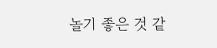놀기 좋은 것 같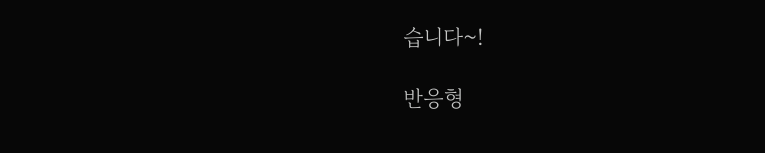습니다~!

반응형